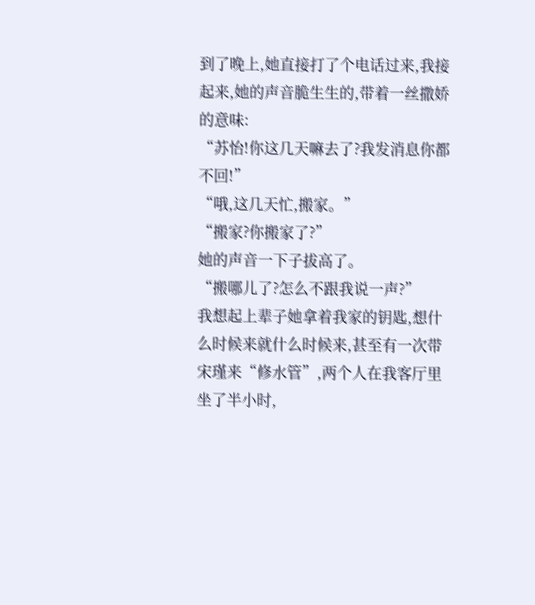到了晚上,她直接打了个电话过来,我接起来,她的声音脆生生的,带着一丝撒娇的意味:
“苏怡!你这几天嘛去了?我发消息你都不回!”
“哦,这几天忙,搬家。”
“搬家?你搬家了?”
她的声音一下子拔高了。
“搬哪儿了?怎么不跟我说一声?”
我想起上辈子她拿着我家的钥匙,想什么时候来就什么时候来,甚至有一次带宋瑾来“修水管”,两个人在我客厅里坐了半小时,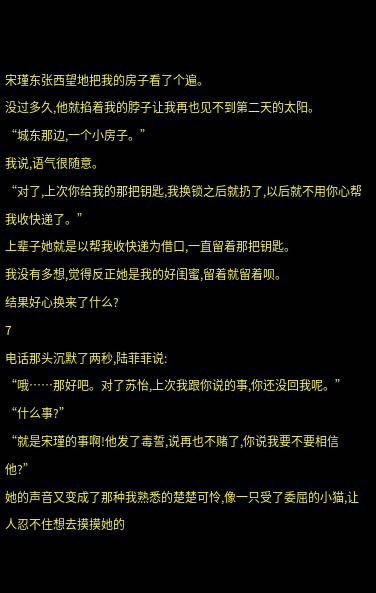宋瑾东张西望地把我的房子看了个遍。
没过多久,他就掐着我的脖子让我再也见不到第二天的太阳。
“城东那边,一个小房子。”
我说,语气很随意。
“对了,上次你给我的那把钥匙,我换锁之后就扔了,以后就不用你心帮我收快递了。”
上辈子她就是以帮我收快递为借口,一直留着那把钥匙。
我没有多想,觉得反正她是我的好闺蜜,留着就留着呗。
结果好心换来了什么?
7
电话那头沉默了两秒,陆菲菲说:
“哦……那好吧。对了苏怡,上次我跟你说的事,你还没回我呢。”
“什么事?”
“就是宋瑾的事啊!他发了毒誓,说再也不赌了,你说我要不要相信他?”
她的声音又变成了那种我熟悉的楚楚可怜,像一只受了委屈的小猫,让人忍不住想去摸摸她的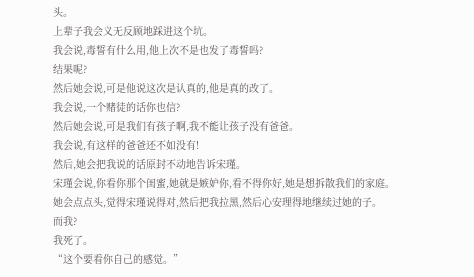头。
上辈子我会义无反顾地踩进这个坑。
我会说,毒誓有什么用,他上次不是也发了毒誓吗?
结果呢?
然后她会说,可是他说这次是认真的,他是真的改了。
我会说,一个赌徒的话你也信?
然后她会说,可是我们有孩子啊,我不能让孩子没有爸爸。
我会说,有这样的爸爸还不如没有!
然后,她会把我说的话原封不动地告诉宋瑾。
宋瑾会说,你看你那个闺蜜,她就是嫉妒你,看不得你好,她是想拆散我们的家庭。
她会点点头,觉得宋瑾说得对,然后把我拉黑,然后心安理得地继续过她的子。
而我?
我死了。
“这个要看你自己的感觉。”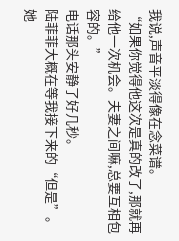我说,声音平淡得像在念菜谱。
“如果你觉得他这次是真的改了,那就再给他一次机会。夫妻之间嘛,总要互相包容的。”
电话那头安静了好几秒。
陆菲菲大概在等我接下来的“但是”。
她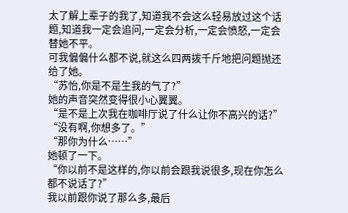太了解上辈子的我了,知道我不会这么轻易放过这个话题,知道我一定会追问,一定会分析,一定会愤怒,一定会替她不平。
可我偏偏什么都不说,就这么四两拨千斤地把问题抛还给了她。
“苏怡,你是不是生我的气了?”
她的声音突然变得很小心翼翼。
“是不是上次我在咖啡厅说了什么让你不高兴的话?”
“没有啊,你想多了。”
“那你为什么……”
她顿了一下。
“你以前不是这样的,你以前会跟我说很多,现在你怎么都不说话了?”
我以前跟你说了那么多,最后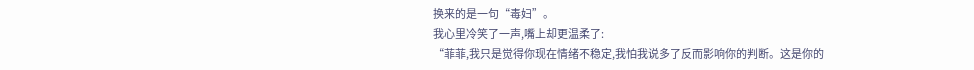换来的是一句“毒妇”。
我心里冷笑了一声,嘴上却更温柔了:
“菲菲,我只是觉得你现在情绪不稳定,我怕我说多了反而影响你的判断。这是你的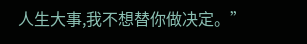人生大事,我不想替你做决定。”